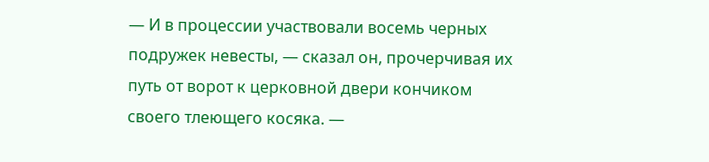— И в процессии участвовали восемь черных подружек невесты, — сказал он, прочерчивая их путь от ворот к церковной двери кончиком своего тлеющего косяка. —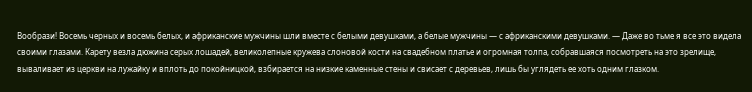Вообрази! Восемь черных и восемь белых, и африканские мужчины шли вместе с белыми девушками, а белые мужчины — с африканскими девушками. — Даже во тьме я все это видела своими глазами. Карету везла дюжина серых лошадей, великолепные кружева слоновой кости на свадебном платье и огромная толпа, собравшаяся посмотреть на это зрелище, вываливает из церкви на лужайку и вплоть до покойницкой, взбирается на низкие каменные стены и свисает с деревьев, лишь бы углядеть ее хоть одним глазком.